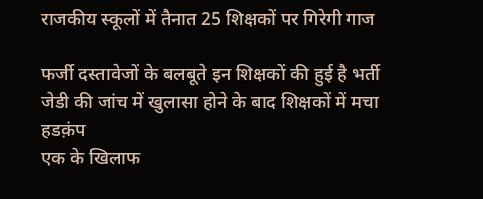राजकीय स्कूलों में तैनात 25 शिक्षकों पर गिरेगी गाज

फर्जी दस्तावेजों के बलबूते इन शिक्षकों की हुई है भर्ती
जेडी की जांच में खुलासा होने के बाद शिक्षकों में मचा हडक़ंप
एक के खिलाफ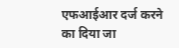एफआईआर दर्ज करने का दिया जा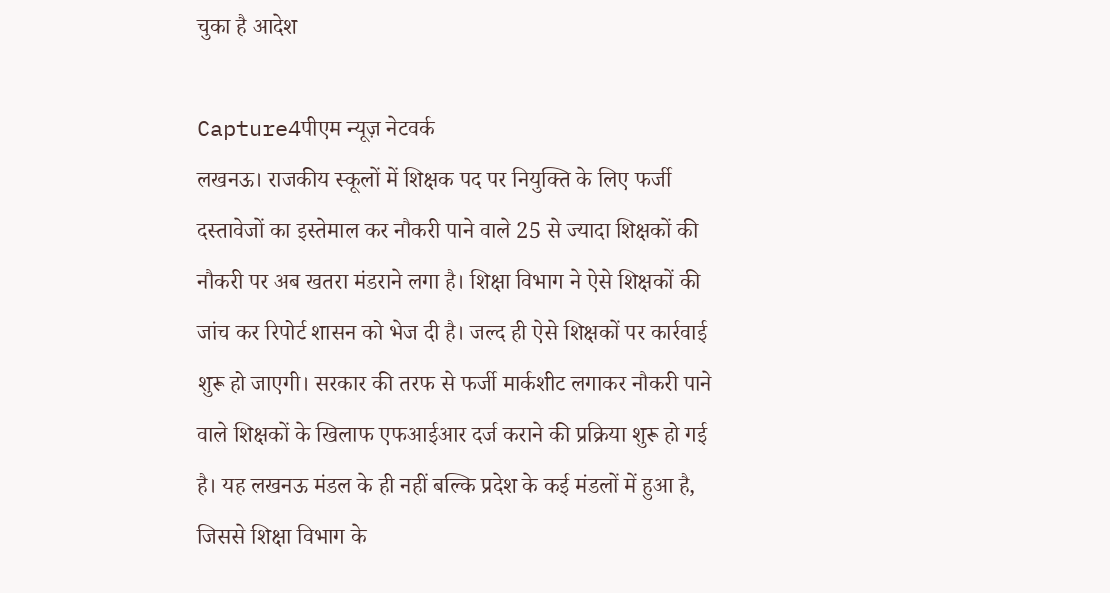चुका है आदेश

Capture4पीएम न्यूज़ नेटवर्क
लखनऊ। राजकीय स्कूलों में शिक्षक पद पर नियुक्ति के लिए फर्जी दस्तावेजों का इस्तेमाल कर नौकरी पाने वाले 25 से ज्यादा शिक्षकों की नौकरी पर अब खतरा मंडराने लगा है। शिक्षा विभाग ने ऐसे शिक्षकों की जांच कर रिपोर्ट शासन को भेज दी है। जल्द ही ऐसे शिक्षकों पर कार्रवाई शुरू हो जाएगी। सरकार की तरफ से फर्जी मार्कशीट लगाकर नौकरी पाने वाले शिक्षकों के खिलाफ एफआईआर दर्ज कराने की प्रक्रिया शुरू हो गई है। यह लखनऊ मंडल के ही नहीं बल्कि प्रदेश के कई मंडलों में हुआ है, जिससे शिक्षा विभाग के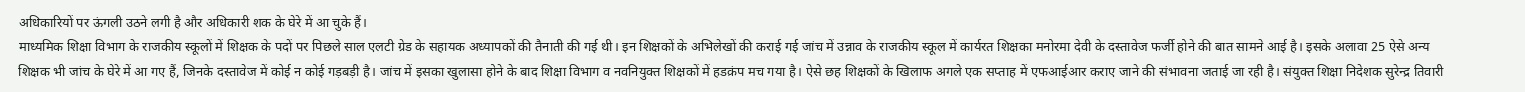अधिकारियों पर ऊंगली उठने लगी है और अधिकारी शक के घेरे में आ चुके हैं।
माध्यमिक शिक्षा विभाग के राजकीय स्कूलों में शिक्षक के पदों पर पिछले साल एलटी ग्रेड के सहायक अध्यापकों की तैनाती की गई थी। इन शिक्षकों के अभिलेखों की कराई गई जांच में उन्नाव के राजकीय स्कूल में कार्यरत शिक्षका मनोरमा देवी के दस्तावेज फर्जी होने की बात सामने आई है। इसके अलावा 25 ऐसे अन्य शिक्षक भी जांच के घेरे में आ गए हैं, जिनके दस्तावेज में कोई न कोई गड़बड़ी है। जांच में इसका खुलासा होने के बाद शिक्षा विभाग व नवनियुक्त शिक्षकों में हडक़ंप मच गया है। ऐसे छह शिक्षकों के खिलाफ अगले एक सप्ताह में एफआईआर कराए जाने की संभावना जताई जा रही है। संयुक्त शिक्षा निदेशक सुरेन्द्र तिवारी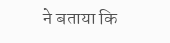ने बताया कि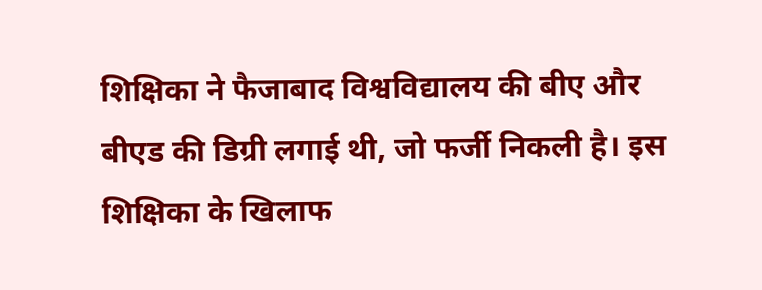शिक्षिका ने फैजाबाद विश्वविद्यालय की बीए और बीएड की डिग्री लगाई थी, जो फर्जी निकली है। इस शिक्षिका के खिलाफ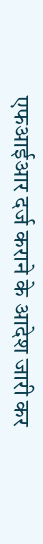एफआईआर दर्ज कराने के आदेश जारी कर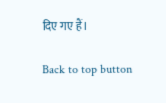दिए गए हैं।

Back to top button